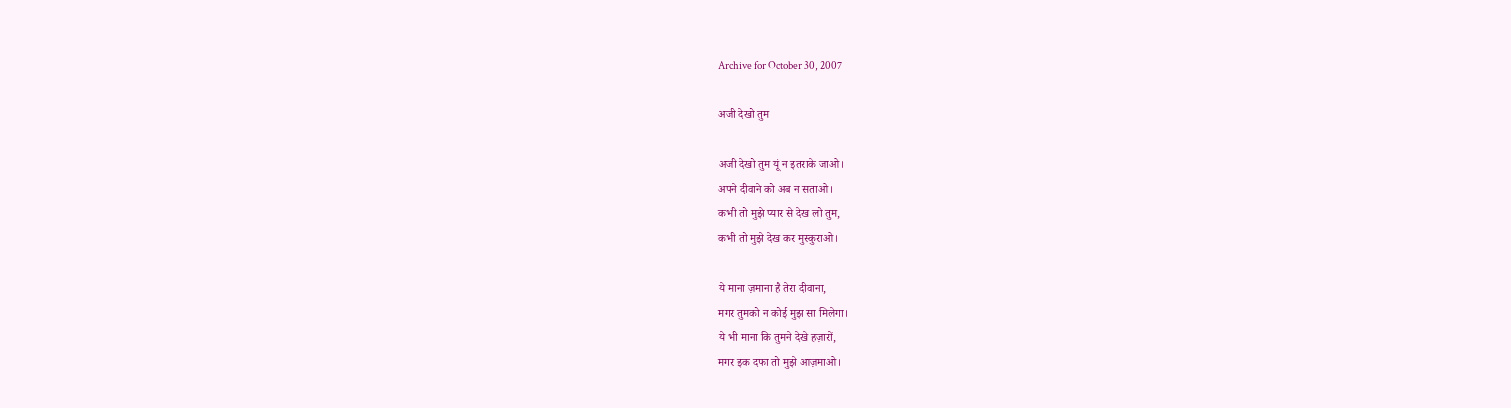Archive for October 30, 2007

अजी देखो तुम

अजी देखो तुम यूं न इतराके जाओ।
अपने दीवाने को अब न सताओ।
कभी तो मुझे प्यार से देख लो तुम,
कभी तो मुझे देख कर मुस्कुराओ।

ये माना ज़माना है तेरा दीवाना,
मगर तुमको न कोई मुझ सा मिलेगा।
ये भी माना कि तुमने देखे हज़ारों,
मगर इक दफा तो मुझे आज़माओ।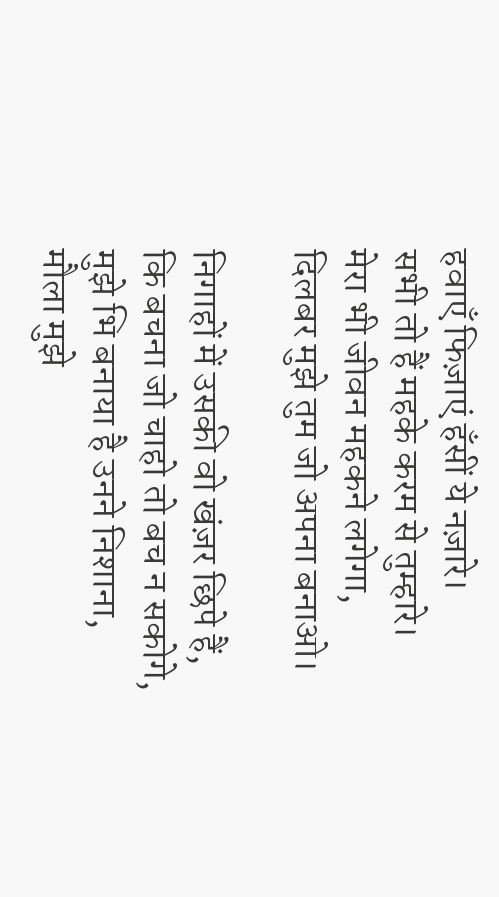हवाएँ फिज़ाएं हँसीं ये नज़ारे।
सभी तो हैं महके करम से तुम्हारे।
मेरा भी जीवन महकने लगेगा,
दिलबर मुझे तुम जो अपना बनाओ।

निगाहों में उसकी वो खंज़र छिपे हैं,
कि बचना जो चाहो तो बच न सकोगे,
मुझे भि बनाया है उनने निशाना,
मौला मुझे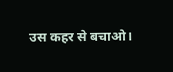उस कहर से बचाओ।